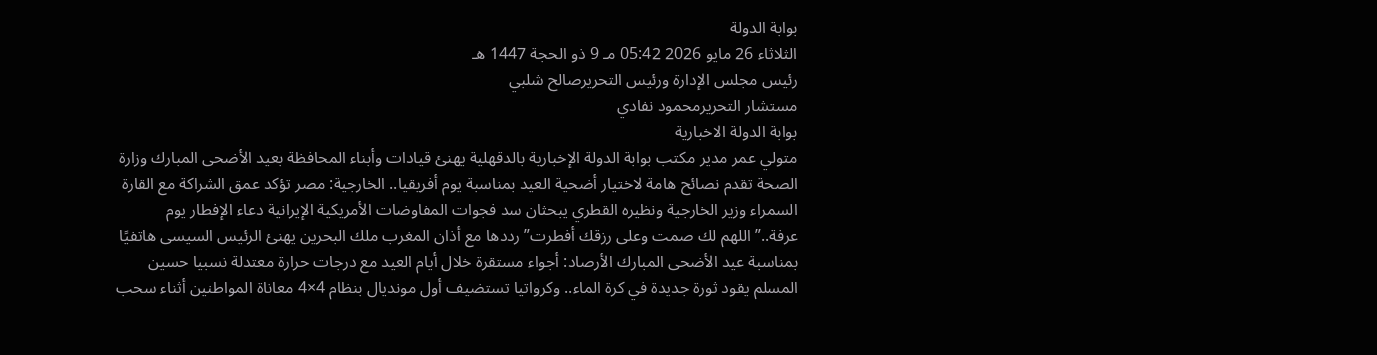بوابة الدولة
الثلاثاء 26 مايو 2026 05:42 مـ 9 ذو الحجة 1447 هـ
رئيس مجلس الإدارة ورئيس التحريرصالح شلبي
مستشار التحريرمحمود نفادي
بوابة الدولة الاخبارية
متولي عمر مدير مكتب بوابة الدولة الإخبارية بالدقهلية يهنئ قيادات وأبناء المحافظة بعيد الأضحى المبارك وزارة الصحة تقدم نصائح هامة لاختيار أضحية العيد بمناسبة يوم أفريقيا.. الخارجية: مصر تؤكد عمق الشراكة مع القارة السمراء وزير الخارجية ونظيره القطري يبحثان سد فجوات المفاوضات الأمريكية الإيرانية دعاء الإفطار يوم عرفة..”اللهم لك صمت وعلى رزقك أفطرت” رددها مع أذان المغرب ملك البحرين يهنئ الرئيس السيسى هاتفيًا بمناسبة عيد الأضحى المبارك الأرصاد: أجواء مستقرة خلال أيام العيد مع درجات حرارة معتدلة نسبيا حسين المسلم يقود ثورة جديدة في كرة الماء.. وكرواتيا تستضيف أول مونديال بنظام 4×4 معاناة المواطنين أثناء سحب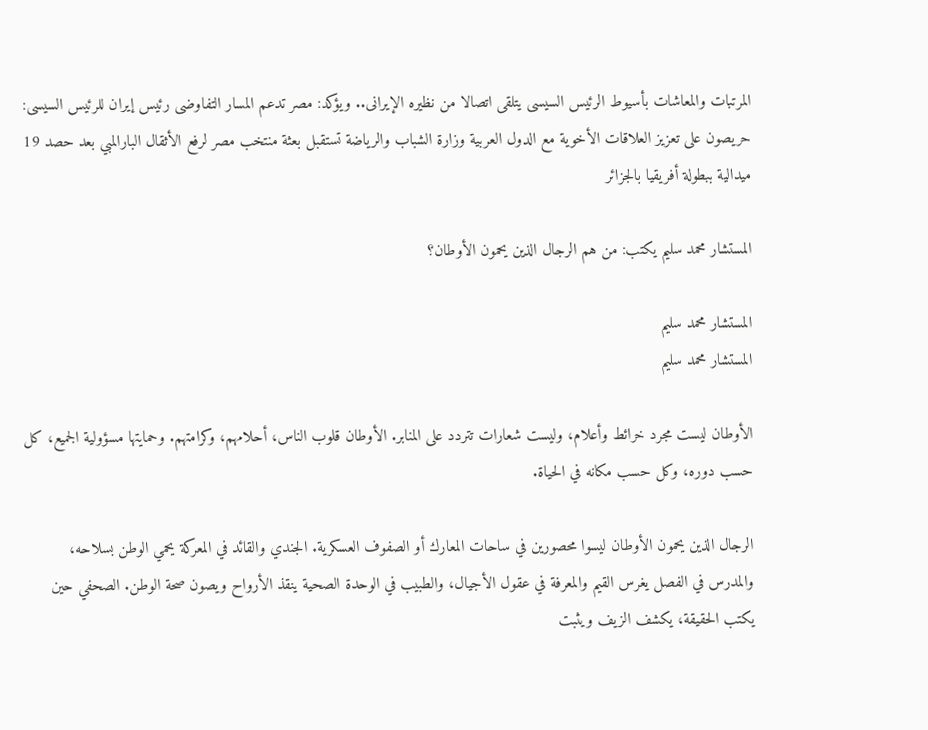المرتبات والمعاشات بأسيوط الرئيس السيسى يتلقى اتصالا من نظيره الإيرانى.. ويؤكد: مصر تدعم المسار التفاوضى رئيس إيران للرئيس السيسى: حريصون على تعزيز العلاقات الأخوية مع الدول العربية وزارة الشباب والرياضة تستقبل بعثة منتخب مصر لرفع الأثقال البارالمبي بعد حصد 19 ميدالية ببطولة أفريقيا بالجزائر

المستشار محمد سليم يكتب: من هم الرجال الذين يحمون الأوطان؟

المستشار محمد سليم
المستشار محمد سليم

الأوطان ليست مجرد خرائط وأعلام، وليست شعارات تتردد على المنابر. الأوطان قلوب الناس، أحلامهم، وكرامتهم. وحمايتها مسؤولية الجميع، كل حسب دوره، وكل حسب مكانه في الحياة.

الرجال الذين يحمون الأوطان ليسوا محصورين في ساحات المعارك أو الصفوف العسكرية. الجندي والقائد في المعركة يحمي الوطن بسلاحه، والمدرس في الفصل يغرس القيم والمعرفة في عقول الأجيال، والطبيب في الوحدة الصحية ينقذ الأرواح ويصون صحة الوطن. الصحفي حين يكتب الحقيقة، يكشف الزيف ويثبت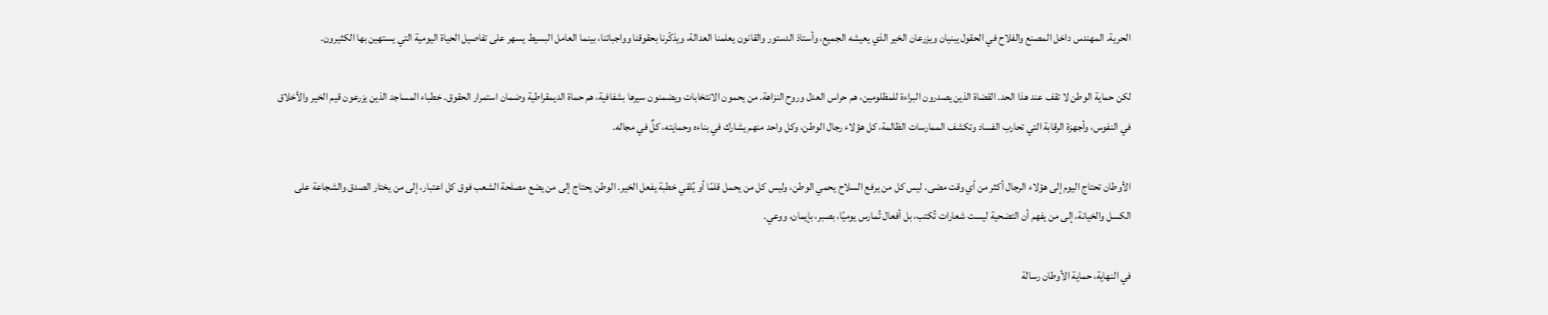الحرية. المهندس داخل المصنع والفلاح في الحقول يبنيان ويزرعان الخير الذي يعيشه الجميع، وأستاذ الدستور والقانون يعلمنا العدالة، ويذكّرنا بحقوقنا وواجباتنا، بينما العامل البسيط يسهر على تفاصيل الحياة اليومية التي يستهين بها الكثيرون.

لكن حماية الوطن لا تقف عند هذا الحد. القضاة الذين يصدرون البراءة للمظلومين، هم حراس العدل وروح النزاهة. من يحمون الانتخابات ويضمنون سيرها بشفافية، هم حماة الديمقراطية وضمان استمرار الحقوق. خطباء المساجد الذين يزرعون قيم الخير والأخلاق في النفوس، وأجهزة الرقابة التي تحارب الفساد وتكشف الممارسات الظالمة، كل هؤلاء رجال الوطن، وكل واحد منهم يشارك في بناءه وحمايته، كلٌ في مجاله.

الأوطان تحتاج اليوم إلى هؤلاء الرجال أكثر من أي وقت مضى. ليس كل من يرفع السلاح يحمي الوطن، وليس كل من يحمل قلمًا أو يُلقي خطبة يفعل الخير. الوطن يحتاج إلى من يضع مصلحة الشعب فوق كل اعتبار، إلى من يختار الصدق والشجاعة على الكسل والخيانة، إلى من يفهم أن التضحية ليست شعارات تُكتب، بل أفعال تُمارس يوميًا، بصبر، بإيمان، ووعي.

في النهاية، حماية الأوطان رسالة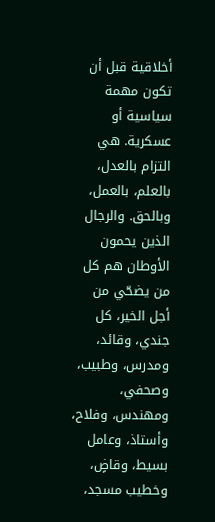أخلاقية قبل أن تكون مهمة سياسية أو عسكرية. هي التزام بالعدل، بالعلم، بالعمل، وبالحق. والرجال الذين يحمون الأوطان هم كل من يضحّي من أجل الخير، كل جندي، وقائد، ومدرس، وطبيب، وصحفي، ومهندس، وفلاح، وأستاذ، وعامل بسيط، وقاضٍ، وخطيب مسجد،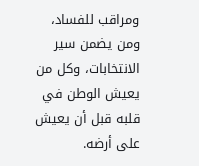ومراقب للفساد، ومن يضمن سير الانتخابات، وكل من يعيش الوطن في قلبه قبل أن يعيش على أرضه.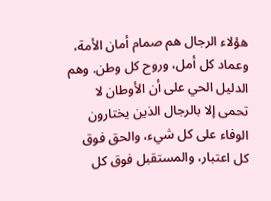هؤلاء الرجال هم صمام أمان الأمة، وعماد كل أمل، وروح كل وطن. وهم الدليل الحي على أن الأوطان لا تحمى إلا بالرجال الذين يختارون الوفاء على كل شيء، والحق فوق كل اعتبار، والمستقبل فوق كل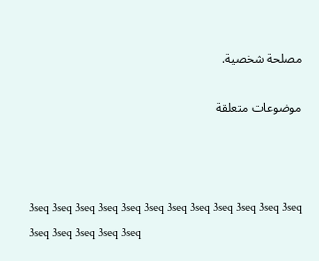مصلحة شخصية.

موضوعات متعلقة



3seq 3seq 3seq 3seq 3seq 3seq 3seq 3seq 3seq 3seq 3seq 3seq 3seq 3seq 3seq 3seq 3seq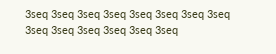3seq 3seq 3seq 3seq 3seq 3seq 3seq 3seq 3seq 3seq 3seq 3seq 3seq 3seq